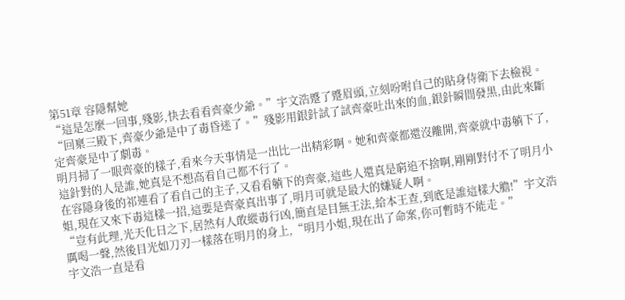第51章 容隱幫她
“這是怎麼一回事,殘影,快去看看齊豪少爺。”宇文浩蹙了蹙眉頭,立刻吩咐自己的貼身侍衛下去檢視。
“回稟三殿下,齊豪少爺是中了毒昏迷了。”殘影用銀針試了試齊豪吐出來的血,銀針瞬間發黑,由此來斷定齊豪是中了劇毒。
明月掃了一眼齊豪的樣子,看來今天事情是一出比一出精彩啊。她和齊豪都還沒離開,齊豪就中毒躺下了,這針對的人是誰,她真是不想高看自己都不行了。
在容隱身後的祁連看了看自己的主子,又看看躺下的齊豪,這些人還真是窮追不捨啊,剛剛對付不了明月小姐,現在又來下毒這樣一招,這要是齊豪真出事了,明月可就是最大的嫌疑人啊。
“豈有此理,光天化日之下,居然有人敢縱毒行凶,簡直是目無王法,給本王查,到底是誰這樣大膽!”宇文浩厲喝一聲,然後目光如刀刃一樣落在明月的身上,“明月小姐,現在出了命案,你可暫時不能走。”
宇文浩一直是看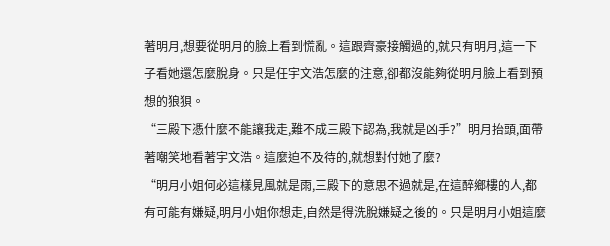著明月,想要從明月的臉上看到慌亂。這跟齊豪接觸過的,就只有明月,這一下子看她還怎麼脫身。只是任宇文浩怎麼的注意,卻都沒能夠從明月臉上看到預想的狼狽。
“三殿下憑什麼不能讓我走,難不成三殿下認為,我就是凶手?”明月抬頭,面帶著嘲笑地看著宇文浩。這麼迫不及待的,就想對付她了麼?
“明月小姐何必這樣見風就是雨,三殿下的意思不過就是,在這醉鄉樓的人,都有可能有嫌疑,明月小姐你想走,自然是得洗脫嫌疑之後的。只是明月小姐這麼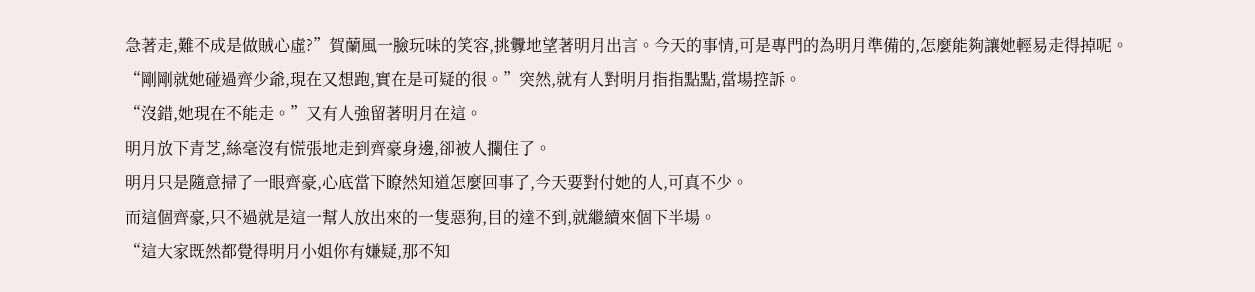急著走,難不成是做賊心虛?”賀蘭風一臉玩味的笑容,挑釁地望著明月出言。今天的事情,可是專門的為明月準備的,怎麼能夠讓她輕易走得掉呢。
“剛剛就她碰過齊少爺,現在又想跑,實在是可疑的很。”突然,就有人對明月指指點點,當場控訴。
“沒錯,她現在不能走。”又有人強留著明月在這。
明月放下青芝,絲毫沒有慌張地走到齊豪身邊,卻被人攔住了。
明月只是隨意掃了一眼齊豪,心底當下瞭然知道怎麼回事了,今天要對付她的人,可真不少。
而這個齊豪,只不過就是這一幫人放出來的一隻惡狗,目的達不到,就繼續來個下半場。
“這大家既然都覺得明月小姐你有嫌疑,那不知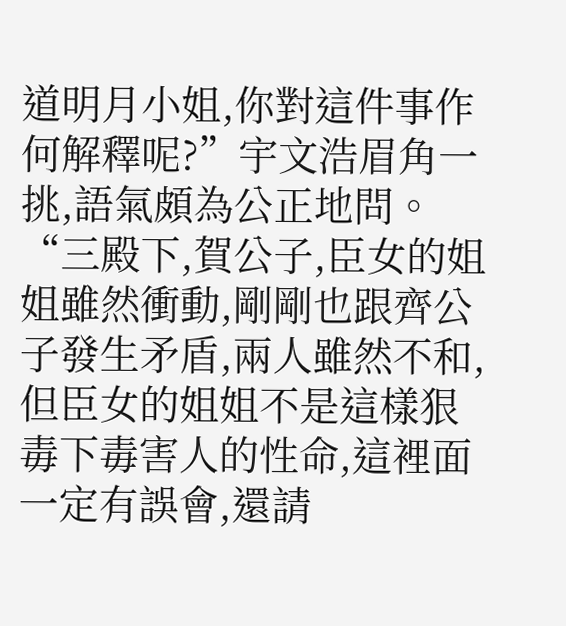道明月小姐,你對這件事作何解釋呢?”宇文浩眉角一挑,語氣頗為公正地問。
“三殿下,賀公子,臣女的姐姐雖然衝動,剛剛也跟齊公子發生矛盾,兩人雖然不和,但臣女的姐姐不是這樣狠毒下毒害人的性命,這裡面一定有誤會,還請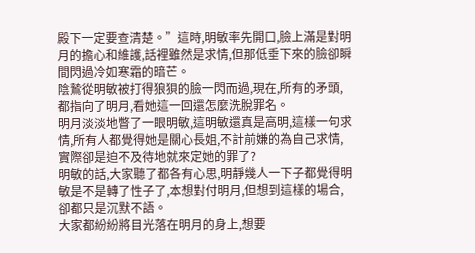殿下一定要查清楚。”這時,明敏率先開口,臉上滿是對明月的擔心和維護,話裡雖然是求情,但那低垂下來的臉卻瞬間閃過冷如寒霜的暗芒。
陰鷙從明敏被打得狼狽的臉一閃而過,現在,所有的矛頭,都指向了明月,看她這一回還怎麼洗脫罪名。
明月淡淡地瞥了一眼明敏,這明敏還真是高明,這樣一句求情,所有人都覺得她是關心長姐,不計前嫌的為自己求情,實際卻是迫不及待地就來定她的罪了?
明敏的話,大家聽了都各有心思,明靜幾人一下子都覺得明敏是不是轉了性子了,本想對付明月,但想到這樣的場合,卻都只是沉默不語。
大家都紛紛將目光落在明月的身上,想要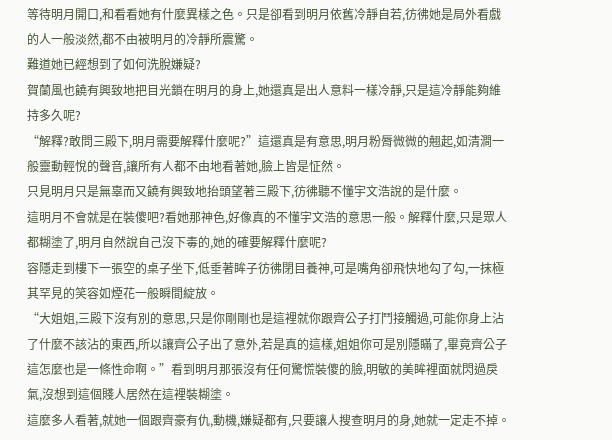等待明月開口,和看看她有什麼異樣之色。只是卻看到明月依舊冷靜自若,彷彿她是局外看戲的人一般淡然,都不由被明月的冷靜所震驚。
難道她已經想到了如何洗脫嫌疑?
賀蘭風也饒有興致地把目光鎖在明月的身上,她還真是出人意料一樣冷靜,只是這冷靜能夠維持多久呢?
“解釋?敢問三殿下,明月需要解釋什麼呢?”這還真是有意思,明月粉脣微微的翹起,如清澗一般靈動輕悅的聲音,讓所有人都不由地看著她,臉上皆是怔然。
只見明月只是無辜而又饒有興致地抬頭望著三殿下,彷彿聽不懂宇文浩說的是什麼。
這明月不會就是在裝傻吧?看她那神色,好像真的不懂宇文浩的意思一般。解釋什麼,只是眾人都糊塗了,明月自然說自己沒下毒的,她的確要解釋什麼呢?
容隱走到樓下一張空的桌子坐下,低垂著眸子彷彿閉目養神,可是嘴角卻飛快地勾了勾,一抹極其罕見的笑容如煙花一般瞬間綻放。
“大姐姐,三殿下沒有別的意思,只是你剛剛也是這裡就你跟齊公子打鬥接觸過,可能你身上沾了什麼不該沾的東西,所以讓齊公子出了意外,若是真的這樣,姐姐你可是別隱瞞了,畢竟齊公子這怎麼也是一條性命啊。”看到明月那張沒有任何驚慌裝傻的臉,明敏的美眸裡面就閃過戾氣,沒想到這個賤人居然在這裡裝糊塗。
這麼多人看著,就她一個跟齊豪有仇,動機,嫌疑都有,只要讓人搜查明月的身,她就一定走不掉。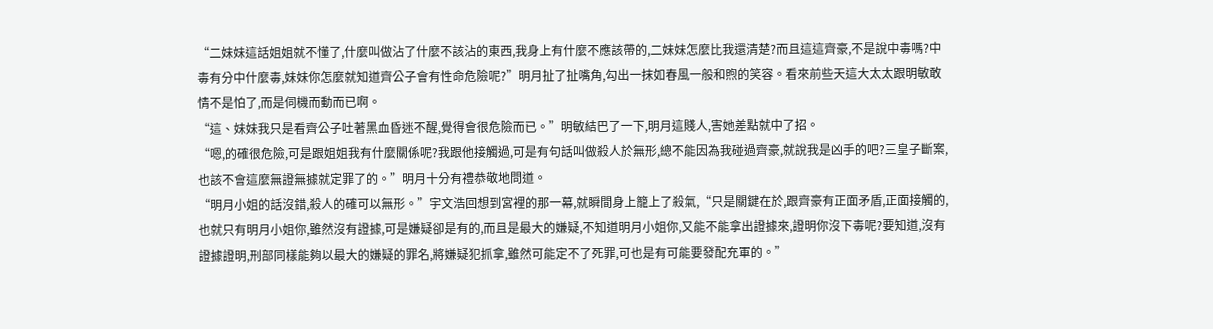“二妹妹這話姐姐就不懂了,什麼叫做沾了什麼不該沾的東西,我身上有什麼不應該帶的,二妹妹怎麼比我還清楚?而且這這齊豪,不是說中毒嗎?中毒有分中什麼毒,妹妹你怎麼就知道齊公子會有性命危險呢?”明月扯了扯嘴角,勾出一抹如春風一般和煦的笑容。看來前些天這大太太跟明敏敢情不是怕了,而是伺機而動而已啊。
“這、妹妹我只是看齊公子吐著黑血昏迷不醒,覺得會很危險而已。”明敏結巴了一下,明月這賤人,害她差點就中了招。
“嗯,的確很危險,可是跟姐姐我有什麼關係呢?我跟他接觸過,可是有句話叫做殺人於無形,總不能因為我碰過齊豪,就說我是凶手的吧?三皇子斷案,也該不會這麼無證無據就定罪了的。”明月十分有禮恭敬地問道。
“明月小姐的話沒錯,殺人的確可以無形。”宇文浩回想到宮裡的那一幕,就瞬間身上籠上了殺氣,“只是關鍵在於,跟齊豪有正面矛盾,正面接觸的,也就只有明月小姐你,雖然沒有證據,可是嫌疑卻是有的,而且是最大的嫌疑,不知道明月小姐你,又能不能拿出證據來,證明你沒下毒呢?要知道,沒有證據證明,刑部同樣能夠以最大的嫌疑的罪名,將嫌疑犯抓拿,雖然可能定不了死罪,可也是有可能要發配充軍的。”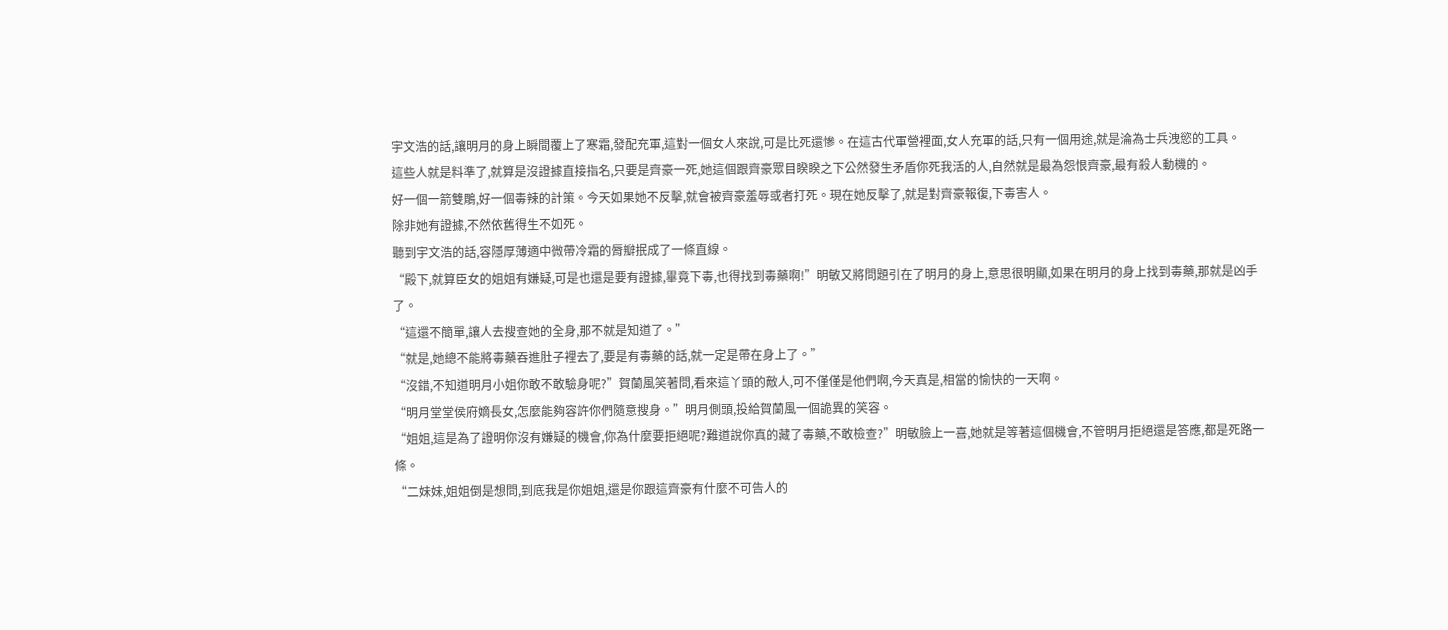宇文浩的話,讓明月的身上瞬間覆上了寒霜,發配充軍,這對一個女人來說,可是比死還慘。在這古代軍營裡面,女人充軍的話,只有一個用途,就是淪為士兵洩慾的工具。
這些人就是料準了,就算是沒證據直接指名,只要是齊豪一死,她這個跟齊豪眾目睽睽之下公然發生矛盾你死我活的人,自然就是最為怨恨齊豪,最有殺人動機的。
好一個一箭雙鵰,好一個毒辣的計策。今天如果她不反擊,就會被齊豪羞辱或者打死。現在她反擊了,就是對齊豪報復,下毒害人。
除非她有證據,不然依舊得生不如死。
聽到宇文浩的話,容隱厚薄適中微帶冷霜的脣瓣抿成了一條直線。
“殿下,就算臣女的姐姐有嫌疑,可是也還是要有證據,畢竟下毒,也得找到毒藥啊!”明敏又將問題引在了明月的身上,意思很明顯,如果在明月的身上找到毒藥,那就是凶手了。
“這還不簡單,讓人去搜查她的全身,那不就是知道了。”
“就是,她總不能將毒藥吞進肚子裡去了,要是有毒藥的話,就一定是帶在身上了。”
“沒錯,不知道明月小姐你敢不敢驗身呢?”賀蘭風笑著問,看來這丫頭的敵人,可不僅僅是他們啊,今天真是,相當的愉快的一天啊。
“明月堂堂侯府嫡長女,怎麼能夠容許你們隨意搜身。”明月側頭,投給賀蘭風一個詭異的笑容。
“姐姐,這是為了證明你沒有嫌疑的機會,你為什麼要拒絕呢?難道說你真的藏了毒藥,不敢檢查?”明敏臉上一喜,她就是等著這個機會,不管明月拒絕還是答應,都是死路一條。
“二妹妹,姐姐倒是想問,到底我是你姐姐,還是你跟這齊豪有什麼不可告人的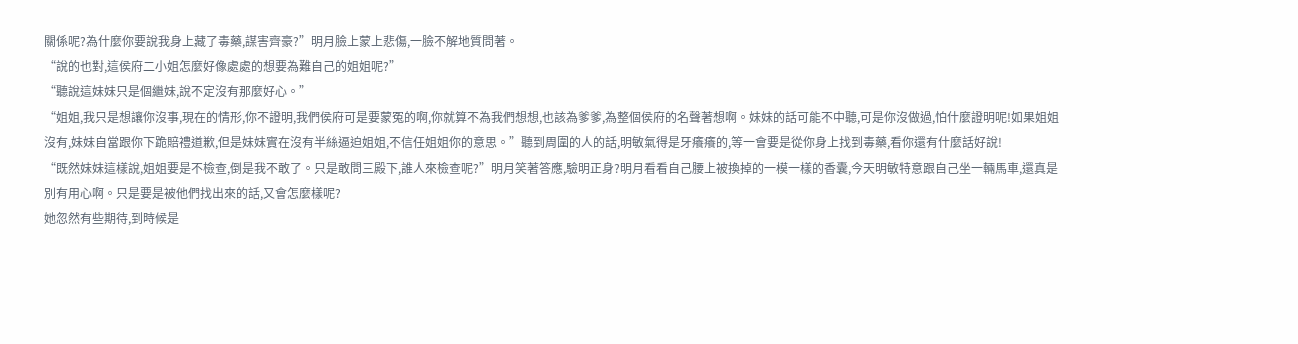關係呢?為什麼你要說我身上藏了毒藥,謀害齊豪?”明月臉上蒙上悲傷,一臉不解地質問著。
“說的也對,這侯府二小姐怎麼好像處處的想要為難自己的姐姐呢?”
“聽說這妹妹只是個繼妹,說不定沒有那麼好心。”
“姐姐,我只是想讓你沒事,現在的情形,你不證明,我們侯府可是要蒙冤的啊,你就算不為我們想想,也該為爹爹,為整個侯府的名聲著想啊。妹妹的話可能不中聽,可是你沒做過,怕什麼證明呢!如果姐姐沒有,妹妹自當跟你下跪賠禮道歉,但是妹妹實在沒有半絲逼迫姐姐,不信任姐姐你的意思。”聽到周圍的人的話,明敏氣得是牙癢癢的,等一會要是從你身上找到毒藥,看你還有什麼話好說!
“既然妹妹這樣說,姐姐要是不檢查,倒是我不敢了。只是敢問三殿下,誰人來檢查呢?”明月笑著答應,驗明正身?明月看看自己腰上被換掉的一模一樣的香囊,今天明敏特意跟自己坐一輛馬車,還真是別有用心啊。只是要是被他們找出來的話,又會怎麼樣呢?
她忽然有些期待,到時候是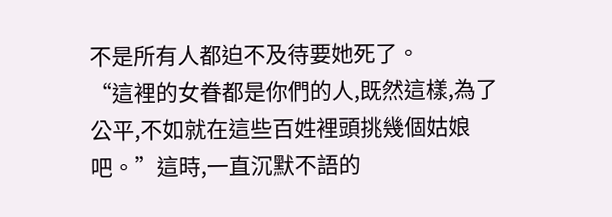不是所有人都迫不及待要她死了。
“這裡的女眷都是你們的人,既然這樣,為了公平,不如就在這些百姓裡頭挑幾個姑娘吧。”這時,一直沉默不語的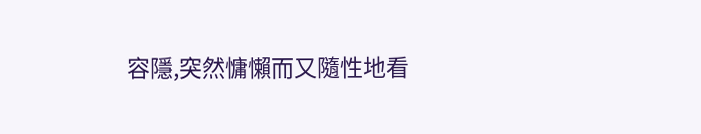容隱,突然慵懶而又隨性地看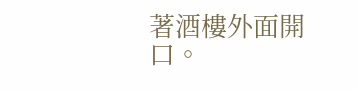著酒樓外面開口。